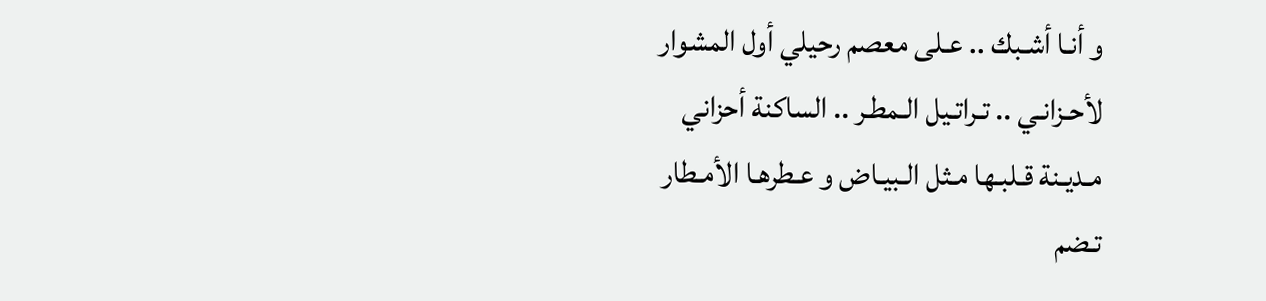و أنـا أشـبك .. عـلى معصم رحيلي أول المشوار
لأحـزانـي .. تـراتـيل الـمطـر .. الساكنة أحزاني
مـديـنة قـلبـها مـثل الـبيـاض و عـطرهـا الأمـطار
تـضم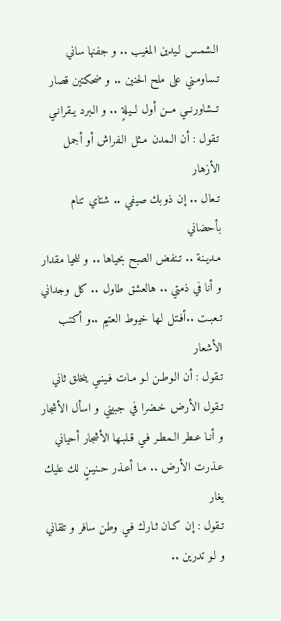الـشمـس لـيدين المغيب .. و جفنها ساني
تـساومـني على ملح الحنين .. و ضحكتين قصار
تــشاورنــي مــن أول لــيلةٍ .. و الـبرد يـقرانـي
تـقول : أن الـمدن مـثل الـفراش أو أجمل الأزهار
تـعال .. إن ذوبك صيفي .. شتاي تنام بأحضاني
مـديـنة .. تـنفض الصبح بحياها .. و للحيا مقدار
و أنا في ذمتي .. هالعشق طاول .. كل وجداني
تـعبـت ..أفـتل لـها خيوط العتيم ..و أكتب الأشعار
تـقول : أن الـوطـن لـو مـات فـينـي ينخلق ثاني
تـقول الأرض خـضرا في جبيني و اسأل الأشجار
و أنـا عـطر الـمطـر فـي قـلبـها الأشجار أحياني
عـذرت الأرض .. مـا أعـذر حـنيـنٍ لك عليك يغار
تـقول : إن كـان ثـارك فـي وطن سافر و تلقاني
و لـو تدرين ..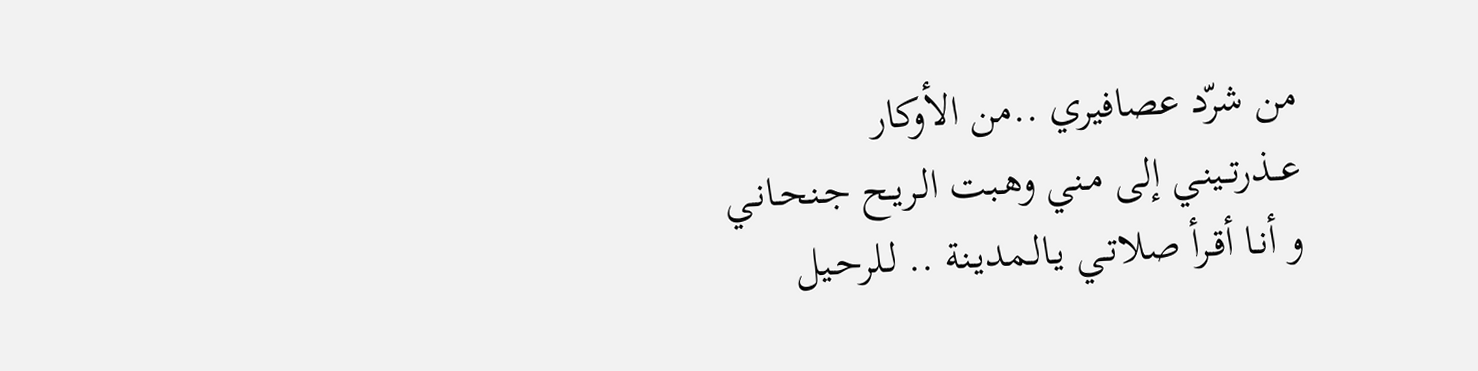من شرّد عصافيري ..من الأوكار
عــذرتــينـي إلى مـني وهـبت الـريـح جـنحـانـي
و أنـا أقـرأ صلاتـي يـالـمديـنة .. لـلرحـيل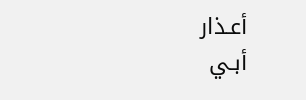أعـذار
أبـي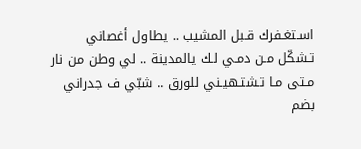اسـتغـفرك قـبل المشيب .. يطاول أغصاني
تـشكّل مـن دمـي لـك يالمدينة .. لي وطن من نار
مـتى مـا تـشتـهيـني للورق .. شبّي ف جدراني
بضم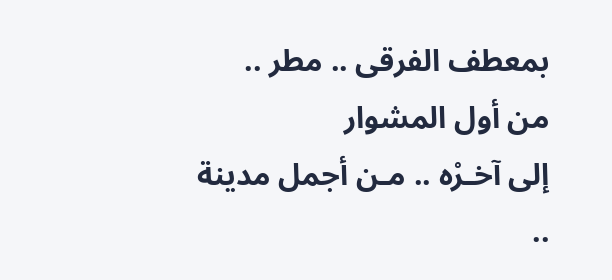بمعطف الفرقى .. مطر .. من أول المشوار
إلى آخـرْه .. مـن أجمل مدينة ..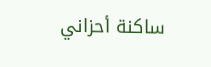ساكنة أحزاني